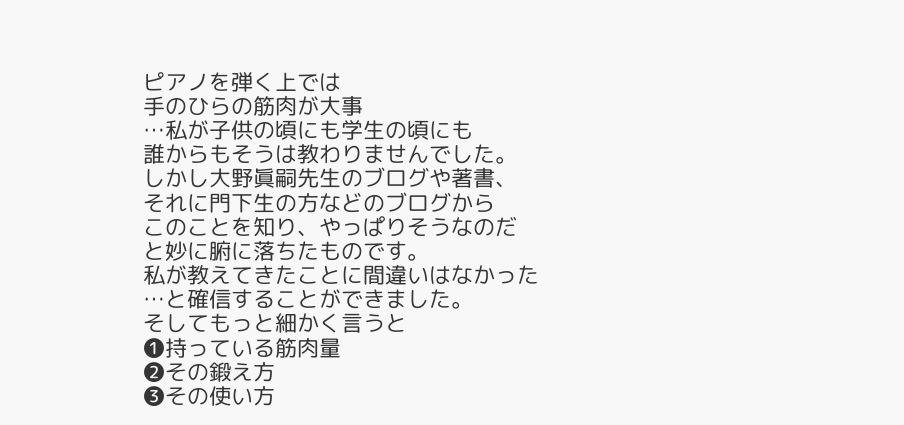ピアノを弾く上では
手のひらの筋肉が大事
…私が子供の頃にも学生の頃にも
誰からもそうは教わりませんでした。
しかし大野眞嗣先生のブログや著書、
それに門下生の方などのブログから
このことを知り、やっぱりそうなのだ
と妙に腑に落ちたものです。
私が教えてきたことに間違いはなかった
…と確信することができました。
そしてもっと細かく言うと
❶持っている筋肉量
❷その鍛え方
❸その使い方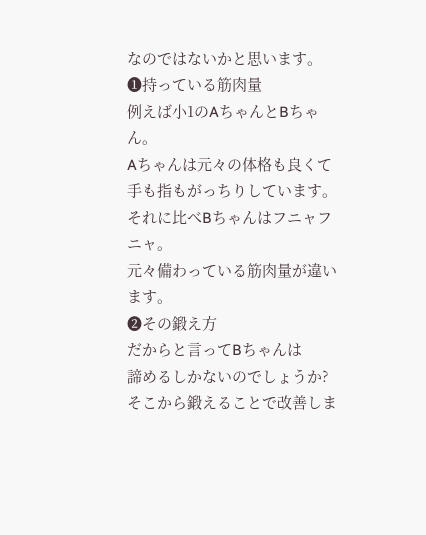なのではないかと思います。
❶持っている筋肉量
例えば小1のAちゃんとBちゃん。
Aちゃんは元々の体格も良くて
手も指もがっちりしています。
それに比べBちゃんはフニャフニャ。
元々備わっている筋肉量が違います。
❷その鍛え方
だからと言ってBちゃんは
諦めるしかないのでしょうか?
そこから鍛えることで改善しま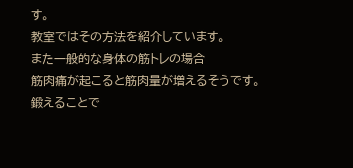す。
教室ではその方法を紹介しています。
また一般的な身体の筋トレの場合
筋肉痛が起こると筋肉量が増えるそうです。
鍛えることで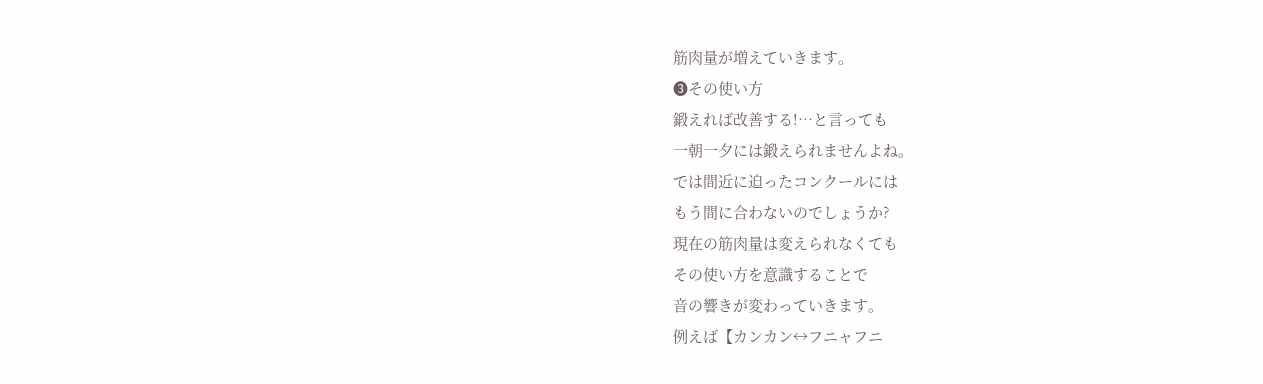筋肉量が増えていきます。
❸その使い方
鍛えれば改善する!…と言っても
一朝一夕には鍛えられませんよね。
では間近に迫ったコンクールには
もう間に合わないのでしょうか?
現在の筋肉量は変えられなくても
その使い方を意識することで
音の響きが変わっていきます。
例えば【カンカン↔フニャフニ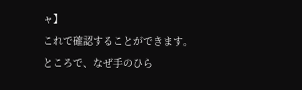ャ】
これで確認することができます。
ところで、なぜ手のひら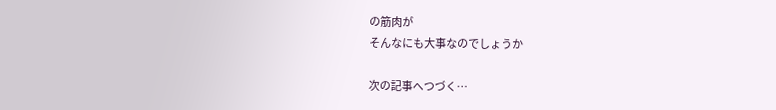の筋肉が
そんなにも大事なのでしょうか

次の記事へつづく…